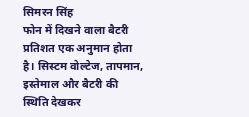सिमरन सिंह
फोन में दिखने वाला बैटरी प्रतिशत एक अनुमान होता है। सिस्टम वोल्टेज, तापमान, इस्तेमाल और बैटरी की स्थिति देखकर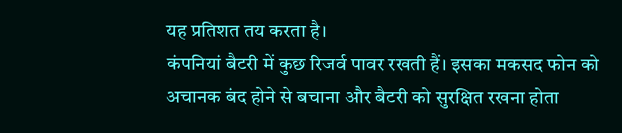यह प्रतिशत तय करता है।
कंपनियां बैटरी में कुछ रिजर्व पावर रखती हैं। इसका मकसद फोन को अचानक बंद होने से बचाना और बैटरी को सुरक्षित रखना होता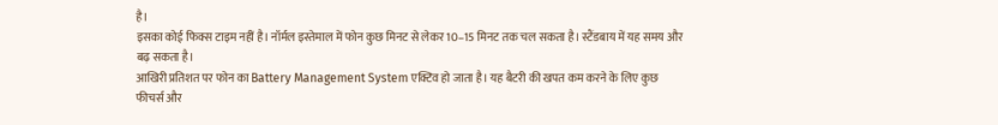है।
इसका कोई फिक्स टाइम नहीं है। नॉर्मल इस्तेमाल में फोन कुछ मिनट से लेकर 10–15 मिनट तक चल सकता है। स्टैंडबाय में यह समय और बढ़ सकता है।
आखिरी प्रतिशत पर फोन का Battery Management System एक्टिव हो जाता है। यह बैटरी की खपत कम करने के लिए कुछ फीचर्स और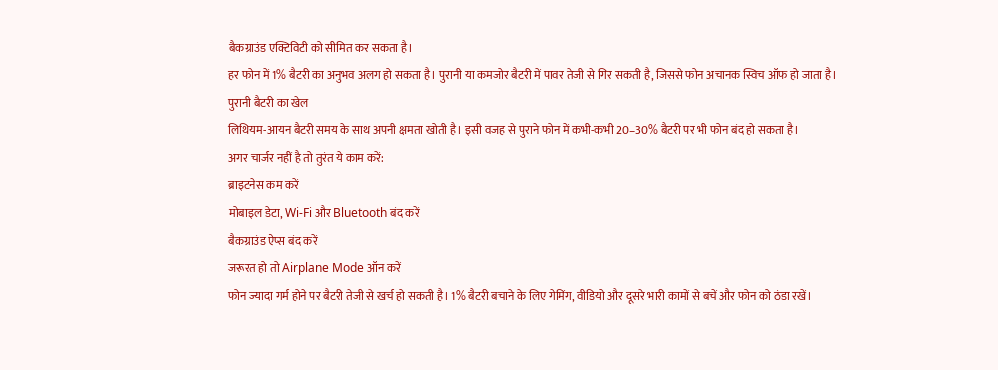बैकग्राउंड एक्टिविटी को सीमित कर सकता है।
हर फोन में 1% बैटरी का अनुभव अलग हो सकता है। पुरानी या कमजोर बैटरी में पावर तेजी से गिर सकती है, जिससे फोन अचानक स्विच ऑफ हो जाता है।
पुरानी बैटरी का खेल
लिथियम-आयन बैटरी समय के साथ अपनी क्षमता खोती है। इसी वजह से पुराने फोन में कभी-कभी 20–30% बैटरी पर भी फोन बंद हो सकता है।
अगर चार्जर नहीं है तो तुरंत ये काम करें:
ब्राइटनेस कम करें
मोबाइल डेटा, Wi-Fi और Bluetooth बंद करें
बैकग्राउंड ऐप्स बंद करें
जरूरत हो तो Airplane Mode ऑन करें
फोन ज्यादा गर्म होने पर बैटरी तेजी से खर्च हो सकती है। 1% बैटरी बचाने के लिए गेमिंग, वीडियो और दूसरे भारी कामों से बचें और फोन को ठंडा रखें।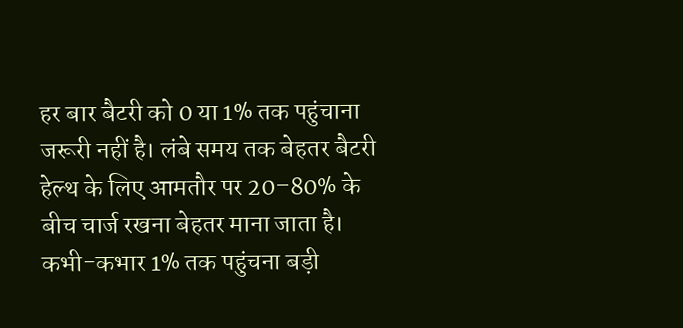हर बार बैटरी को 0 या 1% तक पहुंचाना जरूरी नहीं है। लंबे समय तक बेहतर बैटरी हेल्थ के लिए आमतौर पर 20–80% के बीच चार्ज रखना बेहतर माना जाता है। कभी-कभार 1% तक पहुंचना बड़ी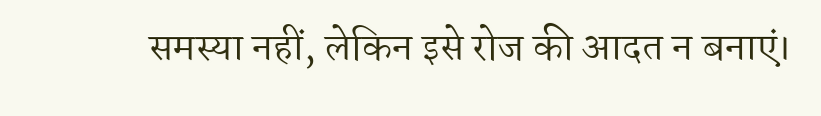समस्या नहीं, लेकिन इसे रोज की आदत न बनाएं।